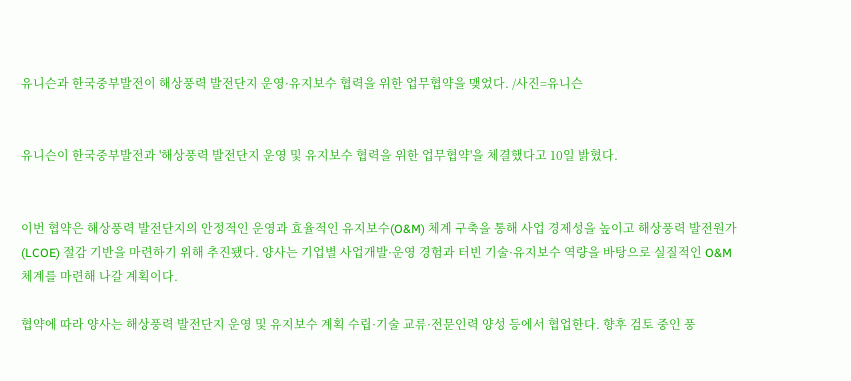유니슨과 한국중부발전이 해상풍력 발전단지 운영·유지보수 협력을 위한 업무협약을 맺었다. /사진=유니슨


유니슨이 한국중부발전과 '해상풍력 발전단지 운영 및 유지보수 협력을 위한 업무협약'을 체결했다고 10일 밝혔다.


이번 협약은 해상풍력 발전단지의 안정적인 운영과 효율적인 유지보수(O&M) 체계 구축을 통해 사업 경제성을 높이고 해상풍력 발전원가(LCOE) 절감 기반을 마련하기 위해 추진됐다. 양사는 기업별 사업개발·운영 경험과 터빈 기술·유지보수 역량을 바탕으로 실질적인 O&M 체계를 마련해 나갈 계획이다.

협약에 따라 양사는 해상풍력 발전단지 운영 및 유지보수 계획 수립·기술 교류·전문인력 양성 등에서 협업한다. 향후 검토 중인 풍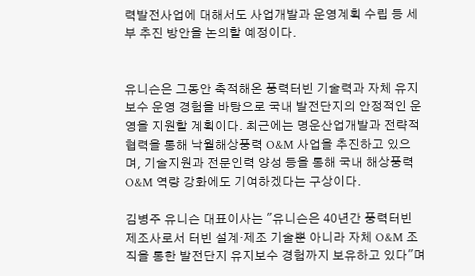력발전사업에 대해서도 사업개발과 운영계획 수립 등 세부 추진 방안을 논의할 예정이다.


유니슨은 그동안 축적해온 풍력터빈 기술력과 자체 유지보수 운영 경험을 바탕으로 국내 발전단지의 안정적인 운영을 지원할 계획이다. 최근에는 명운산업개발과 전략적 협력을 통해 낙월해상풍력 O&M 사업을 추진하고 있으며, 기술지원과 전문인력 양성 등을 통해 국내 해상풍력 O&M 역량 강화에도 기여하겠다는 구상이다.

김병주 유니슨 대표이사는 "유니슨은 40년간 풍력터빈 제조사로서 터빈 설계·제조 기술뿐 아니라 자체 O&M 조직을 통한 발전단지 유지보수 경험까지 보유하고 있다"며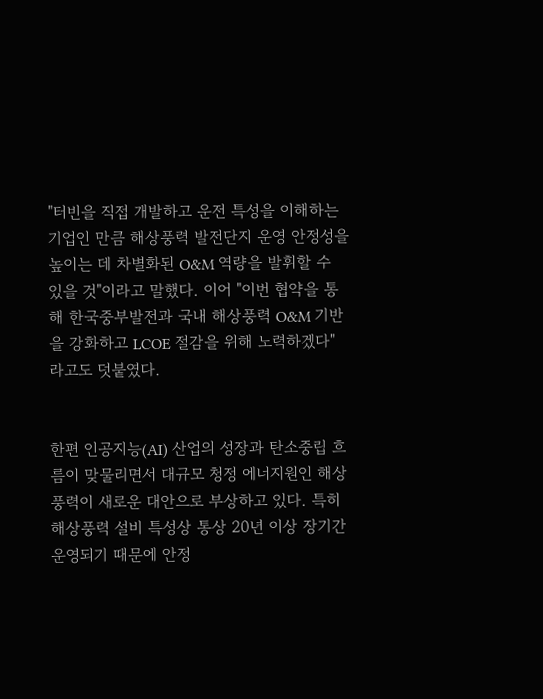"터빈을 직접 개발하고 운전 특성을 이해하는 기업인 만큼 해상풍력 발전단지 운영 안정성을 높이는 데 차별화된 O&M 역량을 발휘할 수 있을 것"이라고 말했다. 이어 "이번 협약을 통해 한국중부발전과 국내 해상풍력 O&M 기반을 강화하고 LCOE 절감을 위해 노력하겠다"라고도 덧붙였다.


한편 인공지능(AI) 산업의 성장과 탄소중립 흐름이 맞물리면서 대규모 청정 에너지원인 해상풍력이 새로운 대안으로 부상하고 있다. 특히 해상풍력 설비 특성상 통상 20년 이상 장기간 운영되기 때문에 안정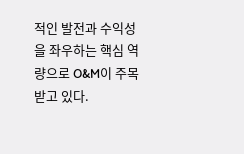적인 발전과 수익성을 좌우하는 핵심 역량으로 O&M이 주목받고 있다.